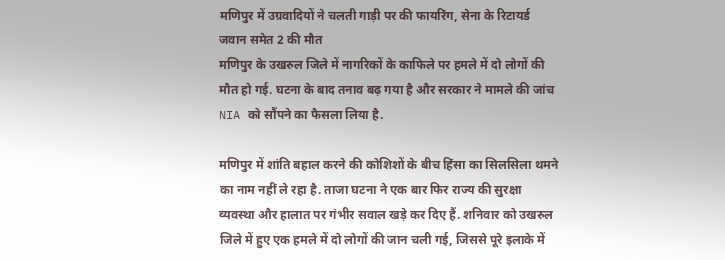मणिपुर में उग्रवादियों ने चलती गाड़ी पर की फायरिंग, सेना के रिटायर्ड जवान समेत 2 की मौत
मणिपुर के उखरुल जिले में नागरिकों के काफिले पर हमले में दो लोगों की मौत हो गई. घटना के बाद तनाव बढ़ गया है और सरकार ने मामले की जांच NIA को सौंपने का फैसला लिया है.

मणिपुर में शांति बहाल करने की कोशिशों के बीच हिंसा का सिलसिला थमने का नाम नहीं ले रहा है. ताजा घटना ने एक बार फिर राज्य की सुरक्षा व्यवस्था और हालात पर गंभीर सवाल खड़े कर दिए हैं. शनिवार को उखरुल जिले में हुए एक हमले में दो लोगों की जान चली गई, जिससे पूरे इलाके में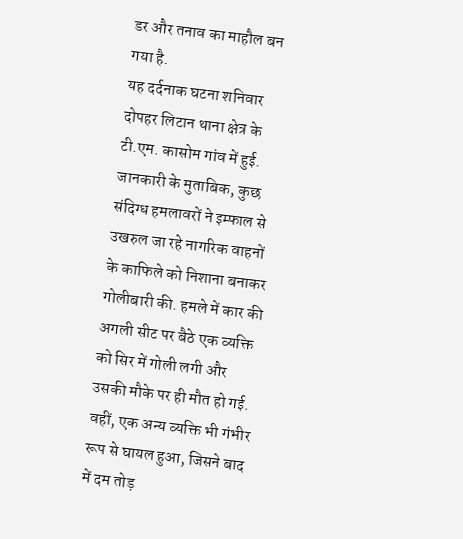डर और तनाव का माहौल बन गया है.
यह दर्दनाक घटना शनिवार दोपहर लिटान थाना क्षेत्र के टी.एम. कासोम गांव में हुई. जानकारी के मुताबिक, कुछ संदिग्ध हमलावरों ने इम्फाल से उखरुल जा रहे नागरिक वाहनों के काफिले को निशाना बनाकर गोलीबारी की. हमले में कार की अगली सीट पर बैठे एक व्यक्ति को सिर में गोली लगी और उसकी मौके पर ही मौत हो गई. वहीं, एक अन्य व्यक्ति भी गंभीर रूप से घायल हुआ, जिसने बाद में दम तोड़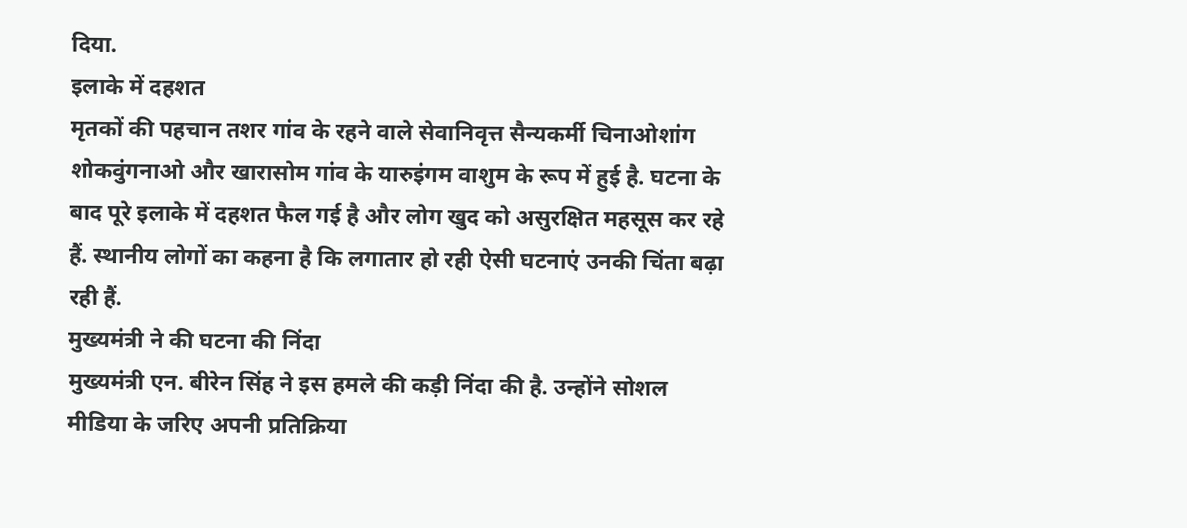दिया.
इलाके में दहशत
मृतकों की पहचान तशर गांव के रहने वाले सेवानिवृत्त सैन्यकर्मी चिनाओशांग शोकवुंगनाओ और खारासोम गांव के यारुइंगम वाशुम के रूप में हुई है. घटना के बाद पूरे इलाके में दहशत फैल गई है और लोग खुद को असुरक्षित महसूस कर रहे हैं. स्थानीय लोगों का कहना है कि लगातार हो रही ऐसी घटनाएं उनकी चिंता बढ़ा रही हैं.
मुख्यमंत्री ने की घटना की निंदा
मुख्यमंत्री एन. बीरेन सिंह ने इस हमले की कड़ी निंदा की है. उन्होंने सोशल मीडिया के जरिए अपनी प्रतिक्रिया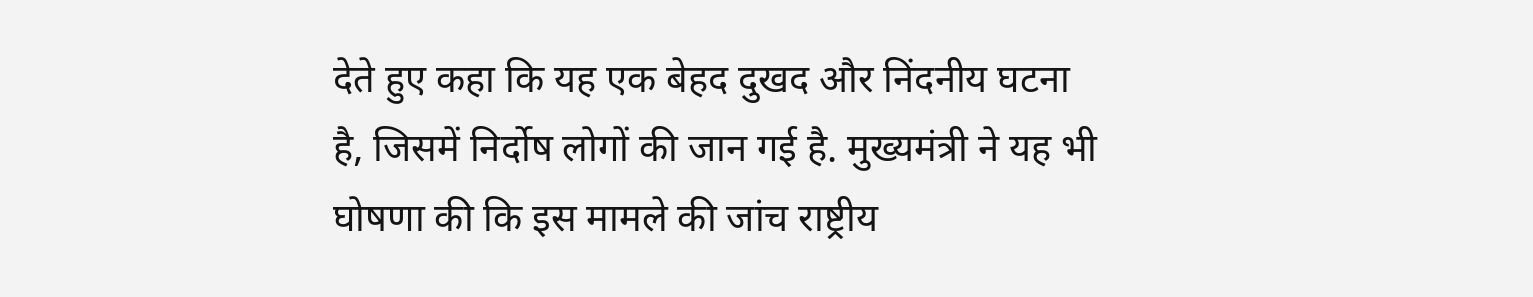देते हुए कहा कि यह एक बेहद दुखद और निंदनीय घटना है, जिसमें निर्दोष लोगों की जान गई है. मुख्यमंत्री ने यह भी घोषणा की कि इस मामले की जांच राष्ट्रीय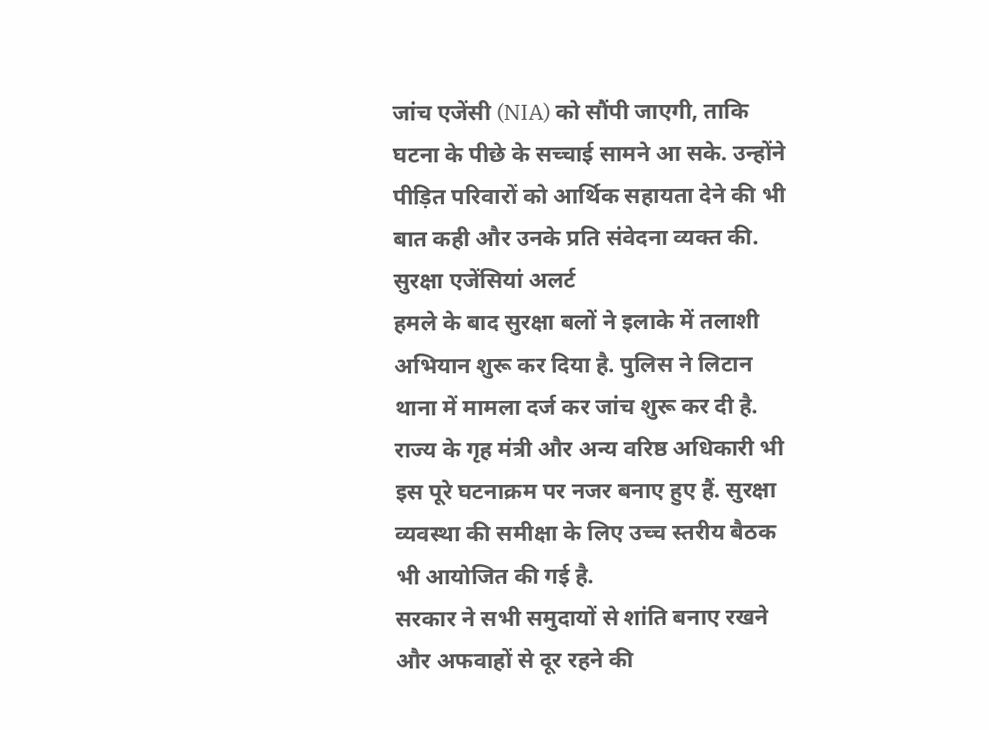जांच एजेंसी (NIA) को सौंपी जाएगी, ताकि घटना के पीछे के सच्चाई सामने आ सके. उन्होंने पीड़ित परिवारों को आर्थिक सहायता देने की भी बात कही और उनके प्रति संवेदना व्यक्त की.
सुरक्षा एजेंसियां अलर्ट
हमले के बाद सुरक्षा बलों ने इलाके में तलाशी अभियान शुरू कर दिया है. पुलिस ने लिटान थाना में मामला दर्ज कर जांच शुरू कर दी है. राज्य के गृह मंत्री और अन्य वरिष्ठ अधिकारी भी इस पूरे घटनाक्रम पर नजर बनाए हुए हैं. सुरक्षा व्यवस्था की समीक्षा के लिए उच्च स्तरीय बैठक भी आयोजित की गई है.
सरकार ने सभी समुदायों से शांति बनाए रखने और अफवाहों से दूर रहने की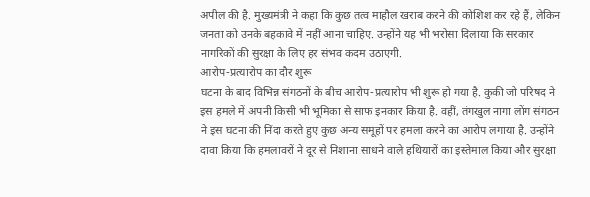अपील की है. मुख्यमंत्री ने कहा कि कुछ तत्व माहौल खराब करने की कोशिश कर रहे हैं, लेकिन जनता को उनके बहकावे में नहीं आना चाहिए. उन्होंने यह भी भरोसा दिलाया कि सरकार नागरिकों की सुरक्षा के लिए हर संभव कदम उठाएगी.
आरोप-प्रत्यारोप का दौर शुरू
घटना के बाद विभिन्न संगठनों के बीच आरोप-प्रत्यारोप भी शुरू हो गया है. कुकी जो परिषद ने इस हमले में अपनी किसी भी भूमिका से साफ इनकार किया है. वहीं, तंगखुल नागा लोंग संगठन ने इस घटना की निंदा करते हुए कुछ अन्य समूहों पर हमला करने का आरोप लगाया है. उन्होंने दावा किया कि हमलावरों ने दूर से निशाना साधने वाले हथियारों का इस्तेमाल किया और सुरक्षा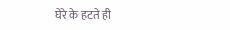घेरे के हटते ही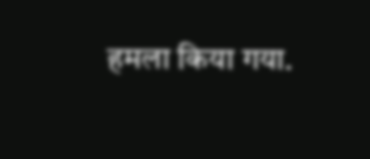हमला किया गया.